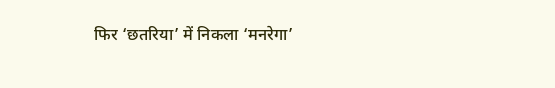फिर ‘छतरिया’ में निकला ‘मनरेगा’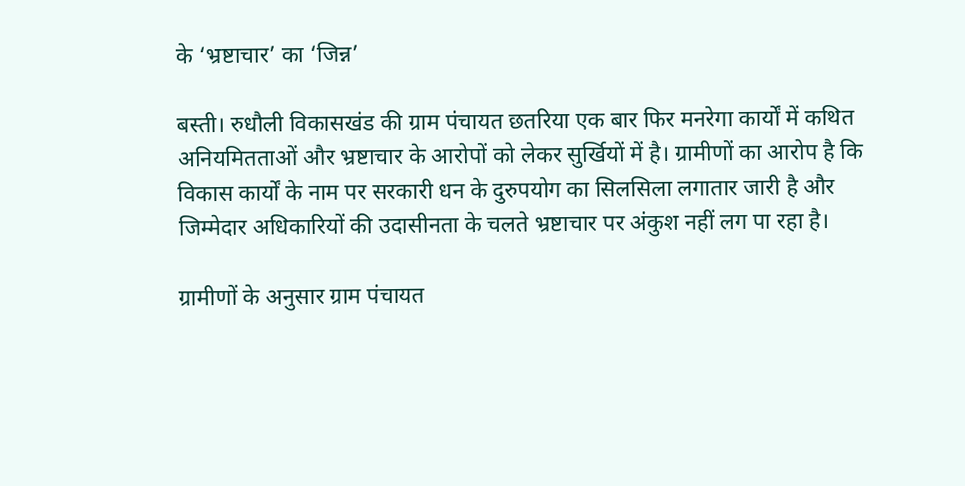के ‘भ्रष्टाचार’ का ‘जिन्न’

बस्ती। रुधौली विकासखंड की ग्राम पंचायत छतरिया एक बार फिर मनरेगा कार्यों में कथित अनियमितताओं और भ्रष्टाचार के आरोपों को लेकर सुर्खियों में है। ग्रामीणों का आरोप है कि विकास कार्यों के नाम पर सरकारी धन के दुरुपयोग का सिलसिला लगातार जारी है और जिम्मेदार अधिकारियों की उदासीनता के चलते भ्रष्टाचार पर अंकुश नहीं लग पा रहा है।

ग्रामीणों के अनुसार ग्राम पंचायत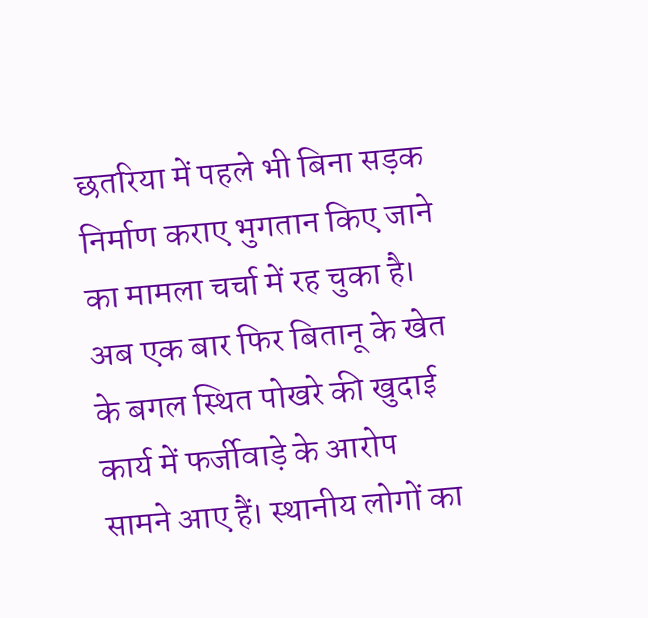छतरिया में पहले भी बिना सड़क निर्माण कराए भुगतान किए जाने का मामला चर्चा में रह चुका है। अब एक बार फिर बितानू के खेत के बगल स्थित पोखरे की खुदाई कार्य में फर्जीवाड़े के आरोप सामने आए हैं। स्थानीय लोगों का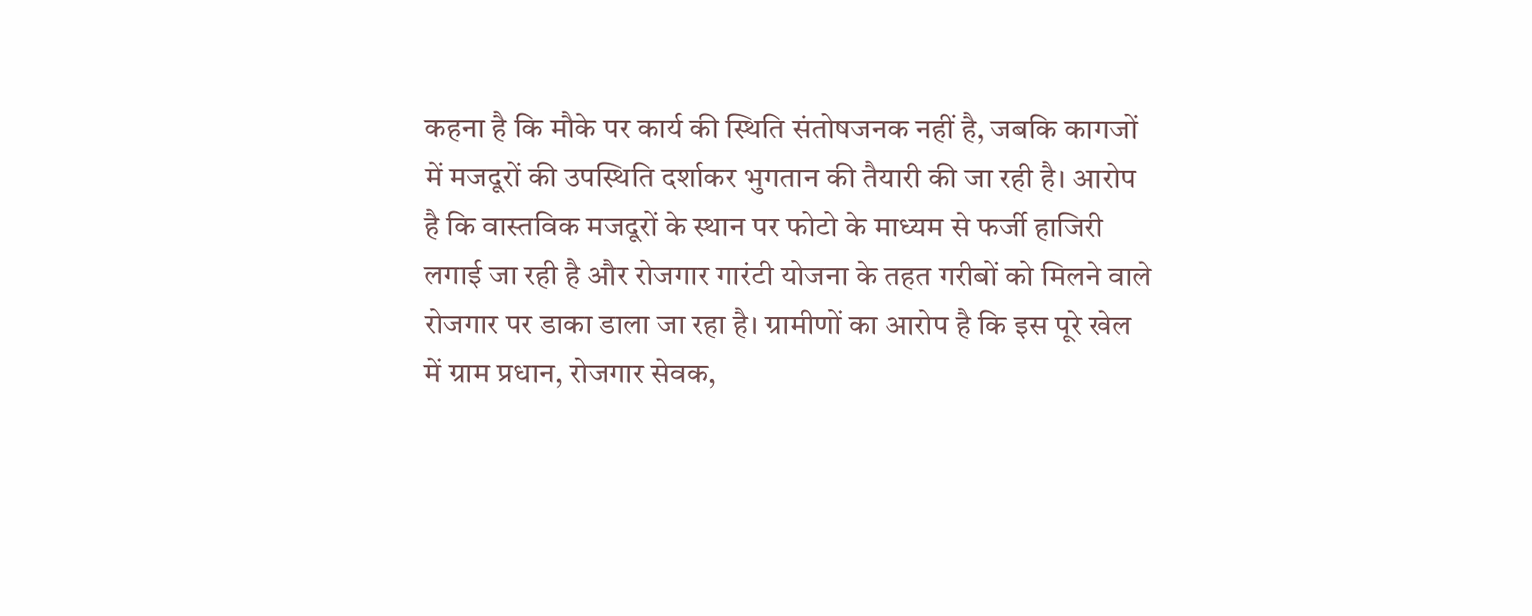कहना है कि मौके पर कार्य की स्थिति संतोषजनक नहीं है, जबकि कागजों में मजदूरों की उपस्थिति दर्शाकर भुगतान की तैयारी की जा रही है। आरोप है कि वास्तविक मजदूरों के स्थान पर फोटो के माध्यम से फर्जी हाजिरी लगाई जा रही है और रोजगार गारंटी योजना के तहत गरीबों को मिलने वाले रोजगार पर डाका डाला जा रहा है। ग्रामीणों का आरोप है कि इस पूरे खेल में ग्राम प्रधान, रोजगार सेवक,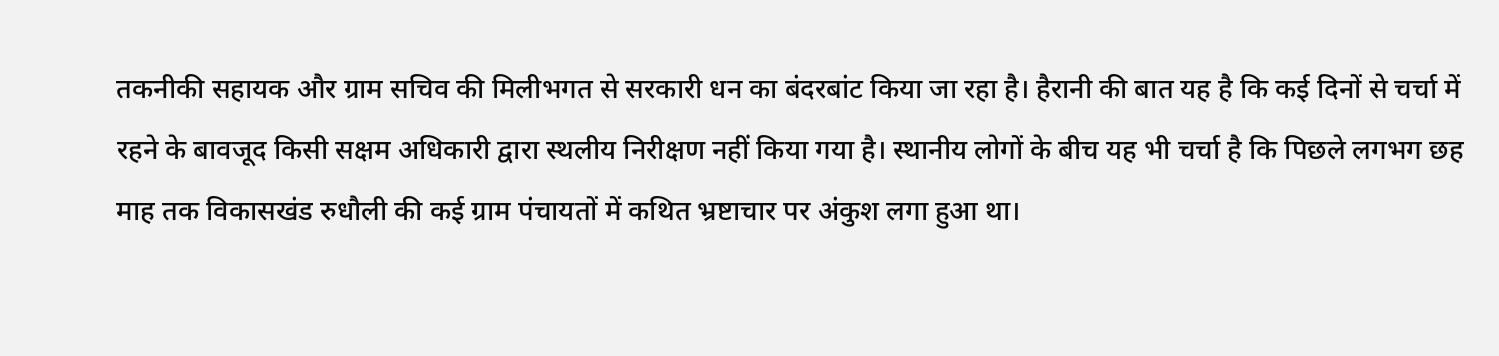तकनीकी सहायक और ग्राम सचिव की मिलीभगत से सरकारी धन का बंदरबांट किया जा रहा है। हैरानी की बात यह है कि कई दिनों से चर्चा में रहने के बावजूद किसी सक्षम अधिकारी द्वारा स्थलीय निरीक्षण नहीं किया गया है। स्थानीय लोगों के बीच यह भी चर्चा है कि पिछले लगभग छह माह तक विकासखंड रुधौली की कई ग्राम पंचायतों में कथित भ्रष्टाचार पर अंकुश लगा हुआ था।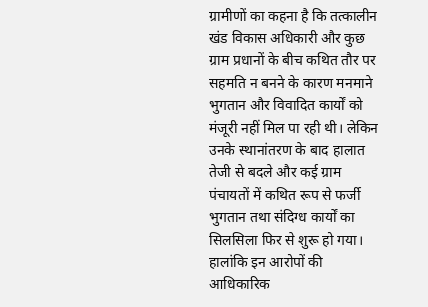ग्रामीणों का कहना है कि तत्कालीन खंड विकास अधिकारी और कुछ ग्राम प्रधानों के बीच कथित तौर पर सहमति न बनने के कारण मनमाने भुगतान और विवादित कार्यों को मंजूरी नहीं मिल पा रही थी। लेकिन उनके स्थानांतरण के बाद हालात तेजी से बदले और कई ग्राम पंचायतों में कथित रूप से फर्जी भुगतान तथा संदिग्ध कार्यों का सिलसिला फिर से शुरू हो गया। हालांकि इन आरोपों की आधिकारिक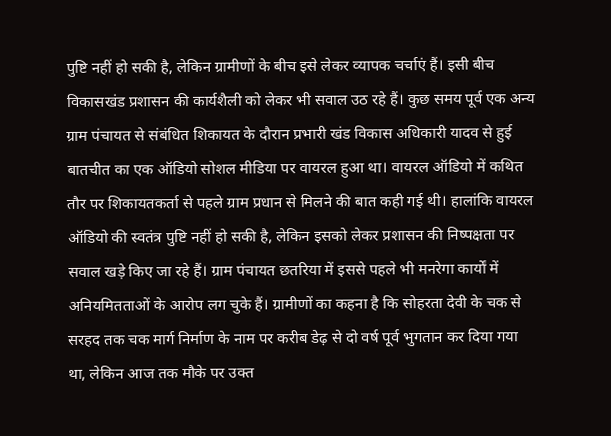पुष्टि नहीं हो सकी है, लेकिन ग्रामीणों के बीच इसे लेकर व्यापक चर्चाएं हैं। इसी बीच विकासखंड प्रशासन की कार्यशैली को लेकर भी सवाल उठ रहे हैं। कुछ समय पूर्व एक अन्य ग्राम पंचायत से संबंधित शिकायत के दौरान प्रभारी खंड विकास अधिकारी यादव से हुई बातचीत का एक ऑडियो सोशल मीडिया पर वायरल हुआ था। वायरल ऑडियो में कथित तौर पर शिकायतकर्ता से पहले ग्राम प्रधान से मिलने की बात कही गई थी। हालांकि वायरल ऑडियो की स्वतंत्र पुष्टि नहीं हो सकी है, लेकिन इसको लेकर प्रशासन की निष्पक्षता पर सवाल खड़े किए जा रहे हैं। ग्राम पंचायत छतरिया में इससे पहले भी मनरेगा कार्यों में अनियमितताओं के आरोप लग चुके हैं। ग्रामीणों का कहना है कि सोहरता देवी के चक से सरहद तक चक मार्ग निर्माण के नाम पर करीब डेढ़ से दो वर्ष पूर्व भुगतान कर दिया गया था, लेकिन आज तक मौके पर उक्त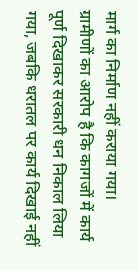मार्ग का निर्माण नहीं कराया गया। ग्रामीणों का आरोप है कि कागजों में कार्य पूर्ण दिखाकर सरकारी धन निकाल लिया गया, जबकि धरातल पर कार्य दिखाई नहीं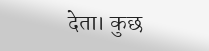देता। कुछ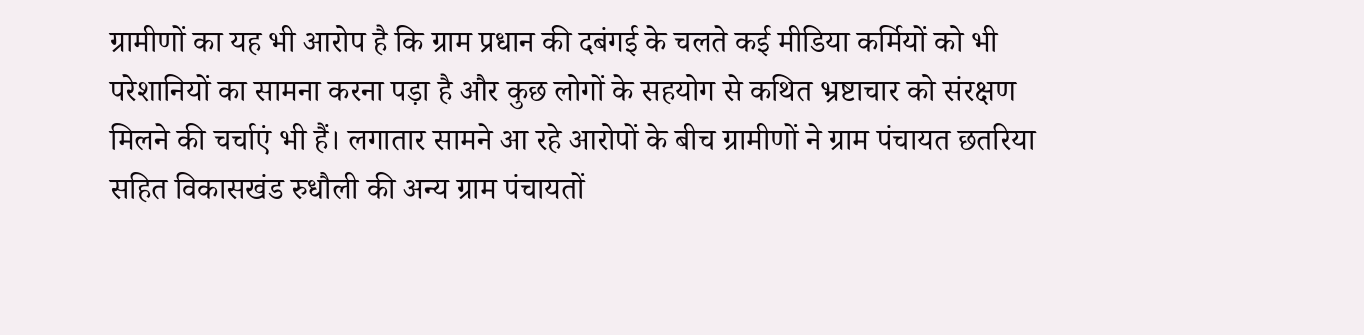ग्रामीणों का यह भी आरोप है कि ग्राम प्रधान की दबंगई के चलते कई मीडिया कर्मियों को भी परेशानियों का सामना करना पड़ा है और कुछ लोगों के सहयोग से कथित भ्रष्टाचार को संरक्षण मिलने की चर्चाएं भी हैं। लगातार सामने आ रहे आरोपों के बीच ग्रामीणों ने ग्राम पंचायत छतरिया सहित विकासखंड रुधौली की अन्य ग्राम पंचायतों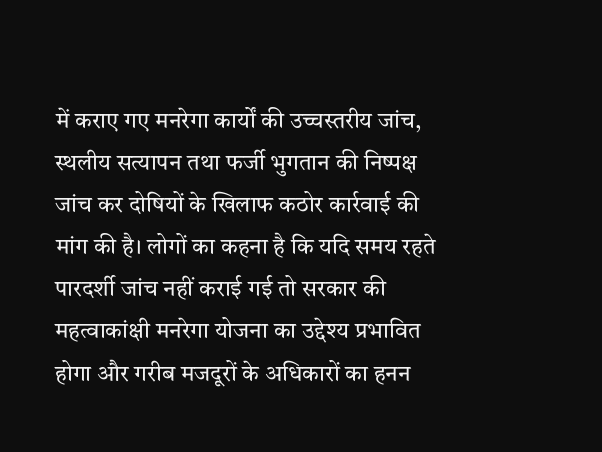में कराए गए मनरेगा कार्यों की उच्चस्तरीय जांच, स्थलीय सत्यापन तथा फर्जी भुगतान की निष्पक्ष जांच कर दोषियों के खिलाफ कठोर कार्रवाई की मांग की है। लोगों का कहना है कि यदि समय रहते पारदर्शी जांच नहीं कराई गई तो सरकार की महत्वाकांक्षी मनरेगा योजना का उद्देश्य प्रभावित होगा और गरीब मजदूरों के अधिकारों का हनन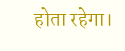होता रहेगा।